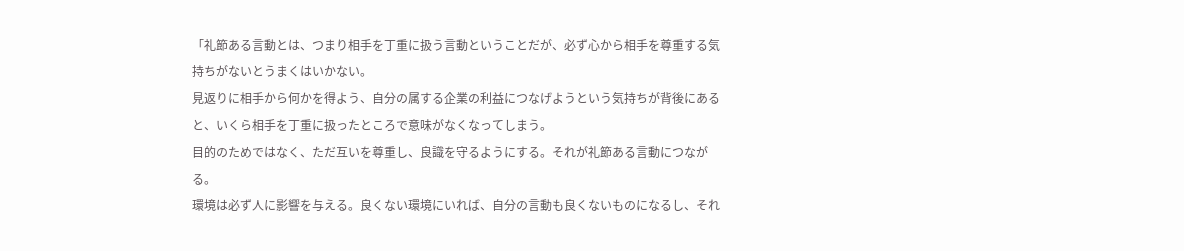「礼節ある言動とは、つまり相手を丁重に扱う言動ということだが、必ず心から相手を尊重する気持ちがないとうまくはいかない。
見返りに相手から何かを得よう、自分の属する企業の利益につなげようという気持ちが背後にあると、いくら相手を丁重に扱ったところで意味がなくなってしまう。
目的のためではなく、ただ互いを尊重し、良識を守るようにする。それが礼節ある言動につながる。
環境は必ず人に影響を与える。良くない環境にいれば、自分の言動も良くないものになるし、それ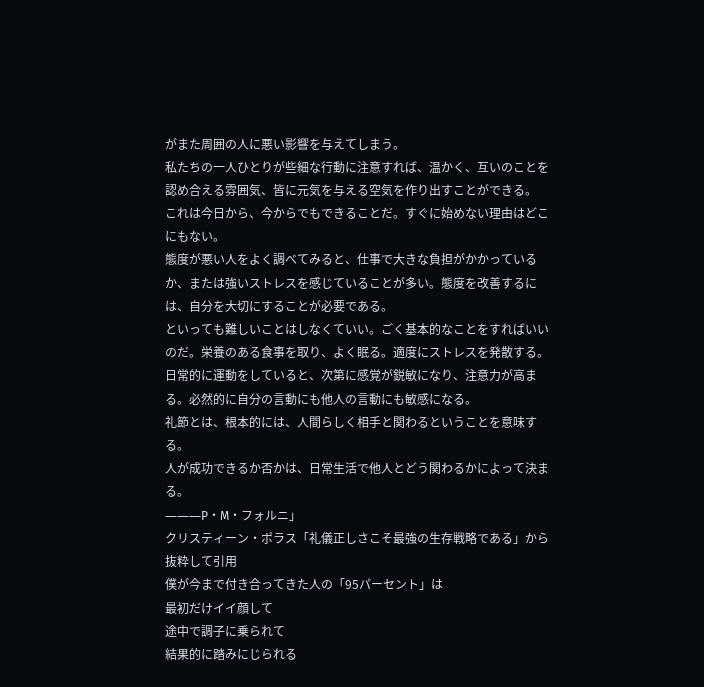がまた周囲の人に悪い影響を与えてしまう。
私たちの一人ひとりが些細な行動に注意すれば、温かく、互いのことを認め合える雰囲気、皆に元気を与える空気を作り出すことができる。
これは今日から、今からでもできることだ。すぐに始めない理由はどこにもない。
態度が悪い人をよく調べてみると、仕事で大きな負担がかかっているか、または強いストレスを感じていることが多い。態度を改善するには、自分を大切にすることが必要である。
といっても難しいことはしなくていい。ごく基本的なことをすればいいのだ。栄養のある食事を取り、よく眠る。適度にストレスを発散する。
日常的に運動をしていると、次第に感覚が鋭敏になり、注意力が高まる。必然的に自分の言動にも他人の言動にも敏感になる。
礼節とは、根本的には、人間らしく相手と関わるということを意味する。
人が成功できるか否かは、日常生活で他人とどう関わるかによって決まる。
―――P・M・フォルニ」
クリスティーン・ポラス「礼儀正しさこそ最強の生存戦略である」から抜粋して引用
僕が今まで付き合ってきた人の「95パーセント」は
最初だけイイ顔して
途中で調子に乗られて
結果的に踏みにじられる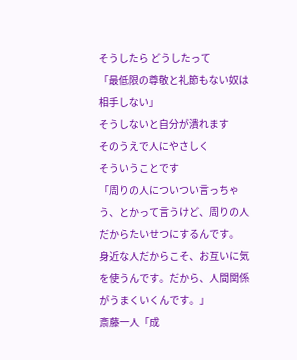そうしたら どうしたって
「最低限の尊敬と礼節もない奴は相手しない」
そうしないと自分が潰れます
そのうえで人にやさしく
そういうことです
「周りの人についつい言っちゃう、とかって言うけど、周りの人だからたいせつにするんです。
身近な人だからこそ、お互いに気を使うんです。だから、人間関係がうまくいくんです。」
斎藤一人「成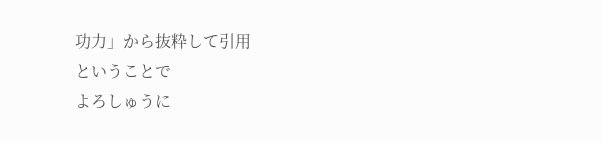功力」から抜粋して引用
ということで
よろしゅうに